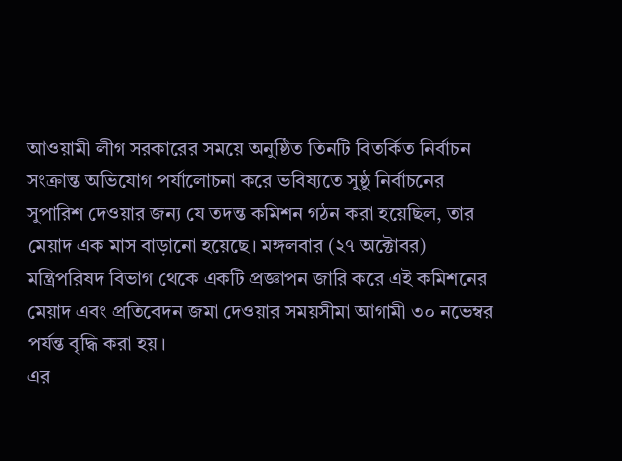আওয়ামী লীগ সরকারের সময়ে অনুষ্ঠিত তিনটি বিতর্কিত নির্বাচন সংক্রান্ত অভিযোগ পর্যালোচনা করে ভবিষ্যতে সুষ্ঠু নির্বাচনের সুপারিশ দেওয়ার জন্য যে তদন্ত কমিশন গঠন করা হয়েছিল, তার মেয়াদ এক মাস বাড়ানো হয়েছে। মঙ্গলবার (২৭ অক্টোবর) মন্ত্রিপরিষদ বিভাগ থেকে একটি প্রজ্ঞাপন জারি করে এই কমিশনের মেয়াদ এবং প্রতিবেদন জমা দেওয়ার সময়সীমা আগামী ৩০ নভেম্বর পর্যন্ত বৃদ্ধি করা হয়।
এর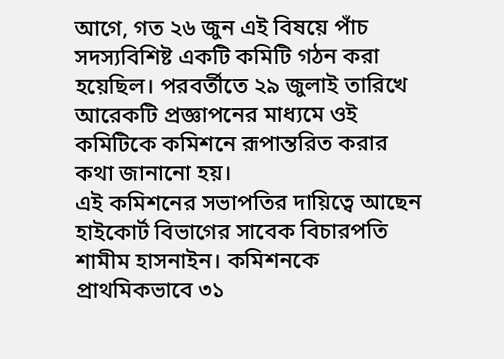আগে, গত ২৬ জুন এই বিষয়ে পাঁচ সদস্যবিশিষ্ট একটি কমিটি গঠন করা হয়েছিল। পরবর্তীতে ২৯ জুলাই তারিখে আরেকটি প্রজ্ঞাপনের মাধ্যমে ওই কমিটিকে কমিশনে রূপান্তরিত করার কথা জানানো হয়।
এই কমিশনের সভাপতির দায়িত্বে আছেন হাইকোর্ট বিভাগের সাবেক বিচারপতি শামীম হাসনাইন। কমিশনকে প্রাথমিকভাবে ৩১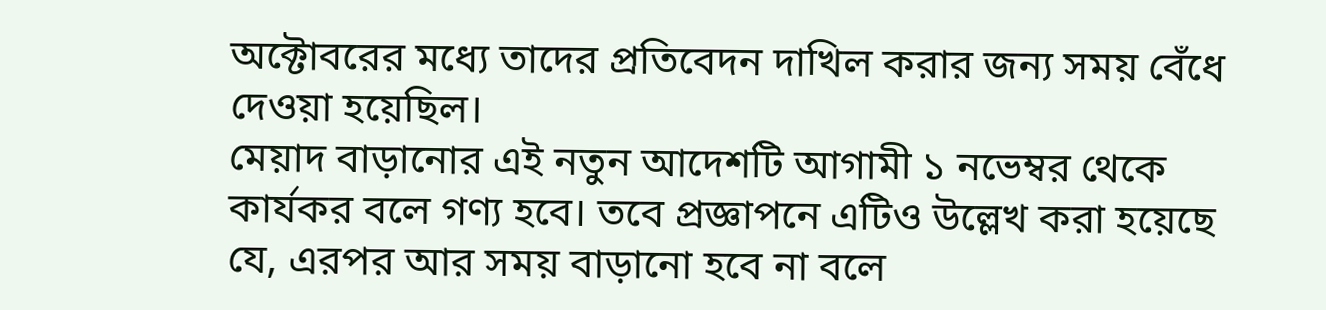অক্টোবরের মধ্যে তাদের প্রতিবেদন দাখিল করার জন্য সময় বেঁধে দেওয়া হয়েছিল।
মেয়াদ বাড়ানোর এই নতুন আদেশটি আগামী ১ নভেম্বর থেকে কার্যকর বলে গণ্য হবে। তবে প্রজ্ঞাপনে এটিও উল্লেখ করা হয়েছে যে, এরপর আর সময় বাড়ানো হবে না বলে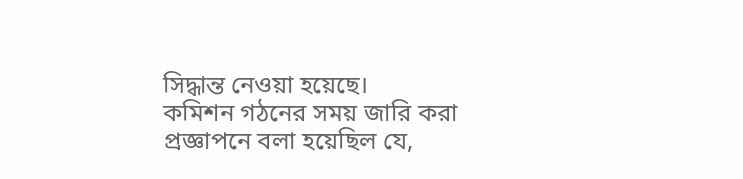সিদ্ধান্ত নেওয়া হয়েছে।
কমিশন গঠনের সময় জারি করা প্রজ্ঞাপনে বলা হয়েছিল যে,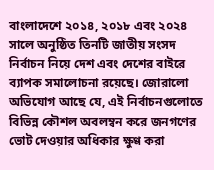বাংলাদেশে ২০১৪, ২০১৮ এবং ২০২৪ সালে অনুষ্ঠিত তিনটি জাতীয় সংসদ নির্বাচন নিয়ে দেশ এবং দেশের বাইরে ব্যাপক সমালোচনা রয়েছে। জোরালো অভিযোগ আছে যে, এই নির্বাচনগুলোতে বিভিন্ন কৌশল অবলম্বন করে জনগণের ভোট দেওয়ার অধিকার ক্ষুণ্ণ করা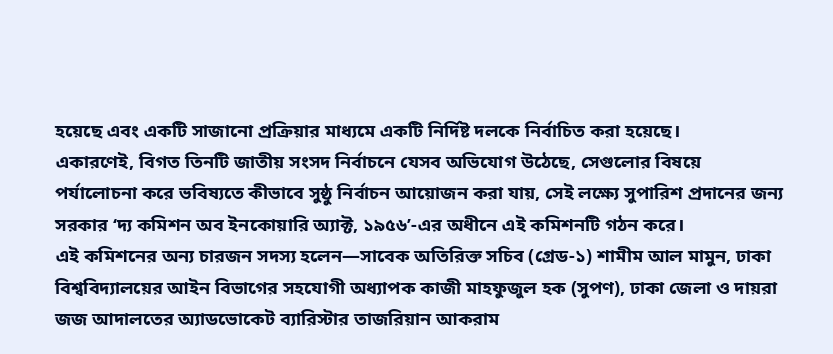হয়েছে এবং একটি সাজানো প্রক্রিয়ার মাধ্যমে একটি নির্দিষ্ট দলকে নির্বাচিত করা হয়েছে।
একারণেই, বিগত তিনটি জাতীয় সংসদ নির্বাচনে যেসব অভিযোগ উঠেছে, সেগুলোর বিষয়ে পর্যালোচনা করে ভবিষ্যতে কীভাবে সুষ্ঠু নির্বাচন আয়োজন করা যায়, সেই লক্ষ্যে সুপারিশ প্রদানের জন্য সরকার ‘দ্য কমিশন অব ইনকোয়ারি অ্যাক্ট, ১৯৫৬’-এর অধীনে এই কমিশনটি গঠন করে।
এই কমিশনের অন্য চারজন সদস্য হলেন—সাবেক অতিরিক্ত সচিব (গ্রেড-১) শামীম আল মামুন, ঢাকা বিশ্ববিদ্যালয়ের আইন বিভাগের সহযোগী অধ্যাপক কাজী মাহফুজুল হক (সুপণ), ঢাকা জেলা ও দায়রা জজ আদালতের অ্যাডভোকেট ব্যারিস্টার তাজরিয়ান আকরাম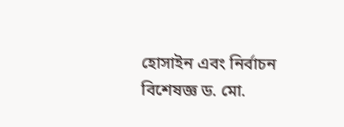হোসাইন এবং নির্বাচন বিশেষজ্ঞ ড. মো.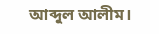আব্দুল আলীম।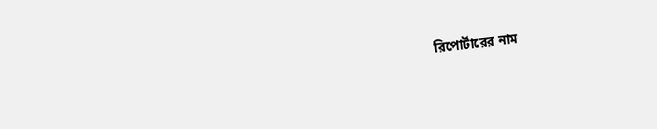রিপোর্টারের নাম